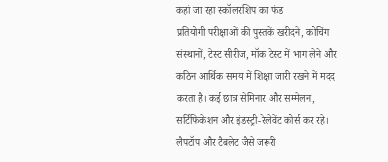कहां जा रहा स्कॉलरशिप का फंड
प्रतियोगी परीक्षाओं की पुस्तकें खरीदने, कोचिंग संस्थानों, टेस्ट सीरीज, मॉक टेस्ट में भाग लेने और कठिन आर्थिक समय में शिक्षा जारी रखने में मदद करता है। कई छात्र सेमिनार और सम्मेलन, सर्टिफिकेशन और इंडस्ट्री-रेलेवेंट कोर्स कर रहे। लैपटॉप और टैबलेट जैसे जरूरी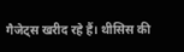गैजेट्स खरीद रहे हैं। थीसिस की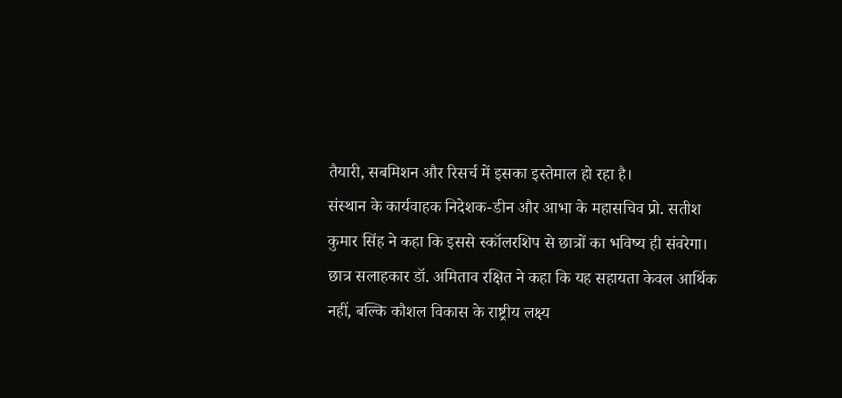तैयारी, सबमिशन और रिसर्च में इसका इस्तेमाल हो रहा है।
संस्थान के कार्यवाहक निदेशक-डीन और आभा के महासचिव प्रो. सतीश कुमार सिंह ने कहा कि इससे स्कॉलरशिप से छात्रों का भविष्य ही संवरेगा। छात्र सलाहकार डॉ. अमिताव रक्षित ने कहा कि यह सहायता केवल आर्थिक नहीं, बल्कि कौशल विकास के राष्ट्रीय लक्ष्य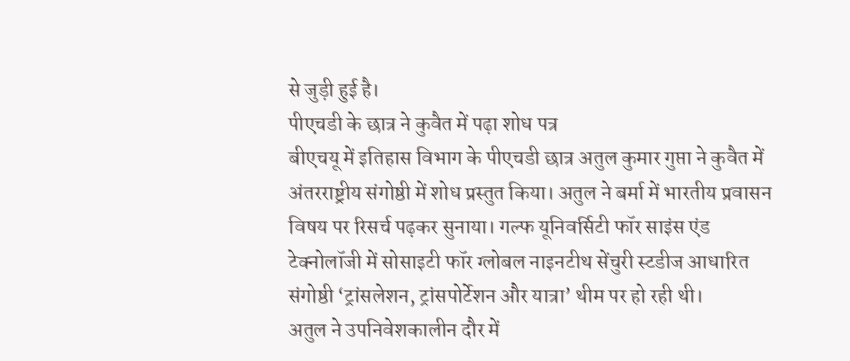से जुड़ी हुई है।
पीएचडी के छात्र ने कुवैत में पढ़ा शोध पत्र
बीएचयू में इतिहास विभाग के पीएचडी छात्र अतुल कुमार गुप्ता ने कुवैत में अंतरराष्ट्रीय संगोष्ठी में शोध प्रस्तुत किया। अतुल ने बर्मा में भारतीय प्रवासन विषय पर रिसर्च पढ़कर सुनाया। गल्फ यूनिवर्सिटी फॉर साइंस एंड टेक्नोलॉजी में सोसाइटी फॉर ग्लोबल नाइनटीथ सेंचुरी स्टडीज आधारित संगोष्ठी ‘ट्रांसलेशन, ट्रांसपोर्टेशन और यात्रा’ थीम पर हो रही थी।
अतुल ने उपनिवेशकालीन दौर में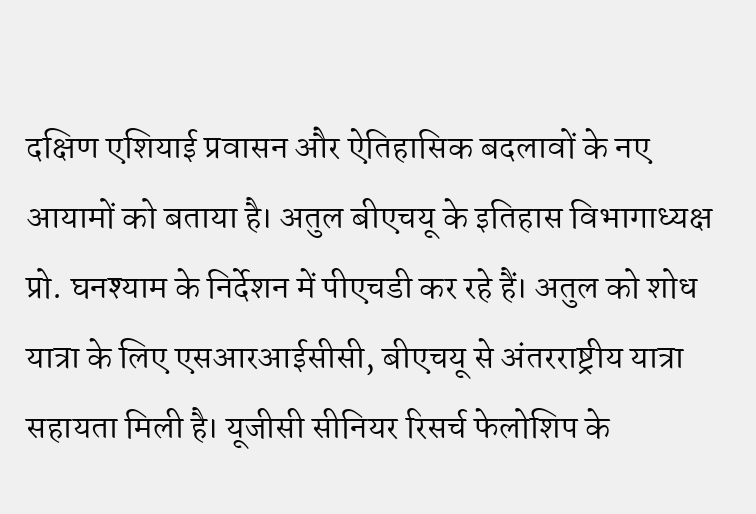दक्षिण एशियाई प्रवासन और ऐतिहासिक बदलावों के नए आयामों को बताया है। अतुल बीएचयू के इतिहास विभागाध्यक्ष प्रो. घनश्याम के निर्देशन में पीएचडी कर रहे हैं। अतुल को शोध यात्रा के लिए एसआरआईसीसी, बीएचयू से अंतरराष्ट्रीय यात्रा सहायता मिली है। यूजीसी सीनियर रिसर्च फेलोशिप के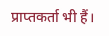प्राप्तकर्ता भी हैं।